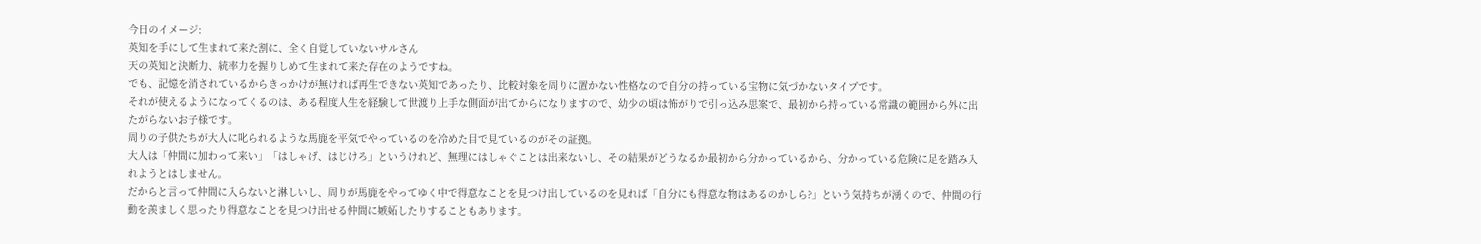今日のイメージ:
英知を手にして生まれて来た割に、全く自覚していないサルさん
天の英知と決断力、統率力を握りしめて生まれて来た存在のようですね。
でも、記憶を消されているからきっかけが無ければ再生できない英知であったり、比較対象を周りに置かない性格なので自分の持っている宝物に気づかないタイプです。
それが使えるようになってくるのは、ある程度人生を経験して世渡り上手な側面が出てからになりますので、幼少の頃は怖がりで引っ込み思案で、最初から持っている常識の範囲から外に出たがらないお子様です。
周りの子供たちが大人に叱られるような馬鹿を平気でやっているのを冷めた目で見ているのがその証拠。
大人は「仲間に加わって来い」「はしゃげ、はじけろ」というけれど、無理にはしゃぐことは出来ないし、その結果がどうなるか最初から分かっているから、分かっている危険に足を踏み入れようとはしません。
だからと言って仲間に入らないと淋しいし、周りが馬鹿をやってゆく中で得意なことを見つけ出しているのを見れば「自分にも得意な物はあるのかしら?」という気持ちが湧くので、仲間の行動を羨ましく思ったり得意なことを見つけ出せる仲間に嫉妬したりすることもあります。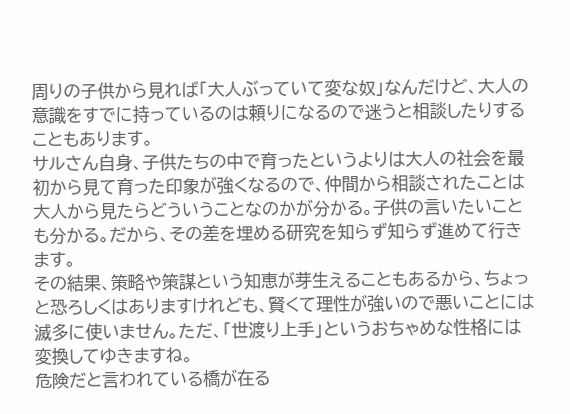周りの子供から見れば「大人ぶっていて変な奴」なんだけど、大人の意識をすでに持っているのは頼りになるので迷うと相談したりすることもあります。
サルさん自身、子供たちの中で育ったというよりは大人の社会を最初から見て育った印象が強くなるので、仲間から相談されたことは大人から見たらどういうことなのかが分かる。子供の言いたいことも分かる。だから、その差を埋める研究を知らず知らず進めて行きます。
その結果、策略や策謀という知恵が芽生えることもあるから、ちょっと恐ろしくはありますけれども、賢くて理性が強いので悪いことには滅多に使いません。ただ、「世渡り上手」というおちゃめな性格には変換してゆきますね。
危険だと言われている橋が在る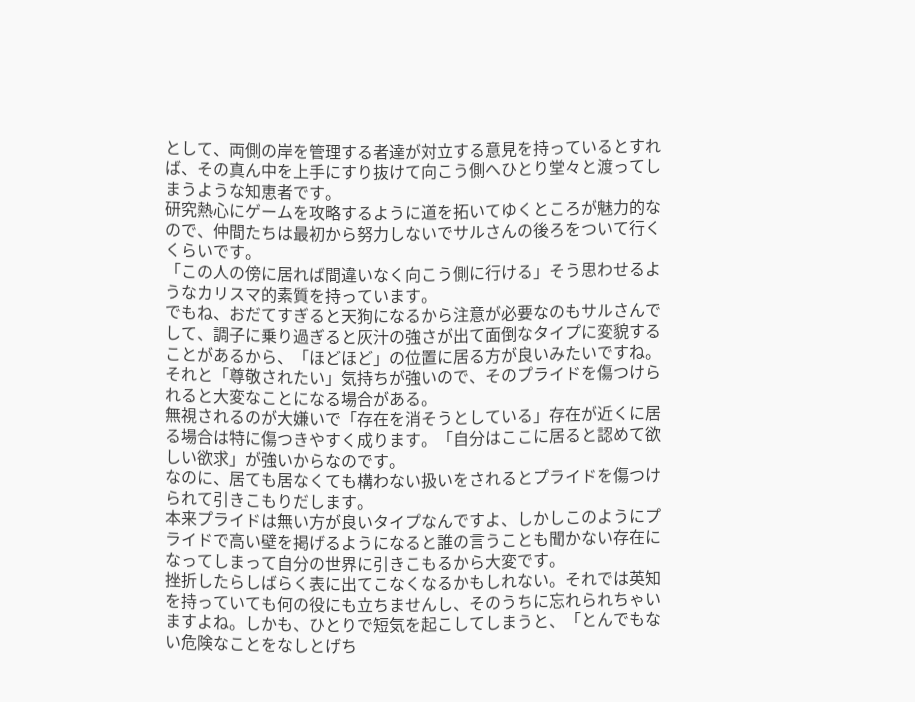として、両側の岸を管理する者達が対立する意見を持っているとすれば、その真ん中を上手にすり抜けて向こう側へひとり堂々と渡ってしまうような知恵者です。
研究熱心にゲームを攻略するように道を拓いてゆくところが魅力的なので、仲間たちは最初から努力しないでサルさんの後ろをついて行くくらいです。
「この人の傍に居れば間違いなく向こう側に行ける」そう思わせるようなカリスマ的素質を持っています。
でもね、おだてすぎると天狗になるから注意が必要なのもサルさんでして、調子に乗り過ぎると灰汁の強さが出て面倒なタイプに変貌することがあるから、「ほどほど」の位置に居る方が良いみたいですね。
それと「尊敬されたい」気持ちが強いので、そのプライドを傷つけられると大変なことになる場合がある。
無視されるのが大嫌いで「存在を消そうとしている」存在が近くに居る場合は特に傷つきやすく成ります。「自分はここに居ると認めて欲しい欲求」が強いからなのです。
なのに、居ても居なくても構わない扱いをされるとプライドを傷つけられて引きこもりだします。
本来プライドは無い方が良いタイプなんですよ、しかしこのようにプライドで高い壁を掲げるようになると誰の言うことも聞かない存在になってしまって自分の世界に引きこもるから大変です。
挫折したらしばらく表に出てこなくなるかもしれない。それでは英知を持っていても何の役にも立ちませんし、そのうちに忘れられちゃいますよね。しかも、ひとりで短気を起こしてしまうと、「とんでもない危険なことをなしとげち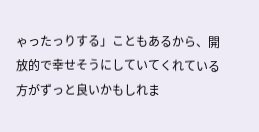ゃったっりする」こともあるから、開放的で幸せそうにしていてくれている方がずっと良いかもしれま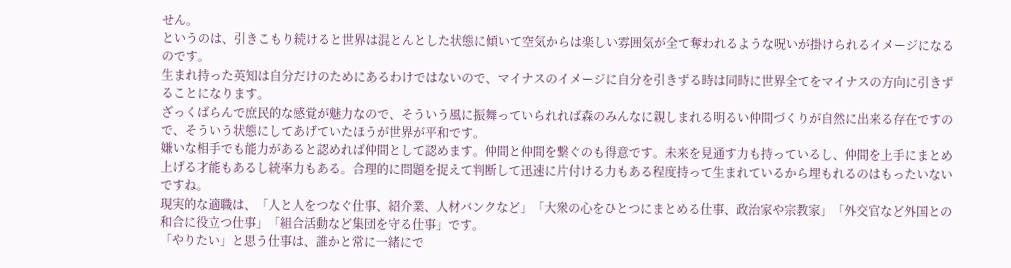せん。
というのは、引きこもり続けると世界は混とんとした状態に傾いて空気からは楽しい雰囲気が全て奪われるような呪いが掛けられるイメージになるのです。
生まれ持った英知は自分だけのためにあるわけではないので、マイナスのイメージに自分を引きずる時は同時に世界全てをマイナスの方向に引きずることになります。
ざっくばらんで庶民的な感覚が魅力なので、そういう風に振舞っていられれば森のみんなに親しまれる明るい仲間づくりが自然に出来る存在ですので、そういう状態にしてあげていたほうが世界が平和です。
嫌いな相手でも能力があると認めれば仲間として認めます。仲間と仲間を繋ぐのも得意です。未来を見通す力も持っているし、仲間を上手にまとめ上げる才能もあるし統率力もある。合理的に問題を捉えて判断して迅速に片付ける力もある程度持って生まれているから埋もれるのはもったいないですね。
現実的な適職は、「人と人をつなぐ仕事、紹介業、人材バンクなど」「大衆の心をひとつにまとめる仕事、政治家や宗教家」「外交官など外国との和合に役立つ仕事」「組合活動など集団を守る仕事」です。
「やりたい」と思う仕事は、誰かと常に一緒にで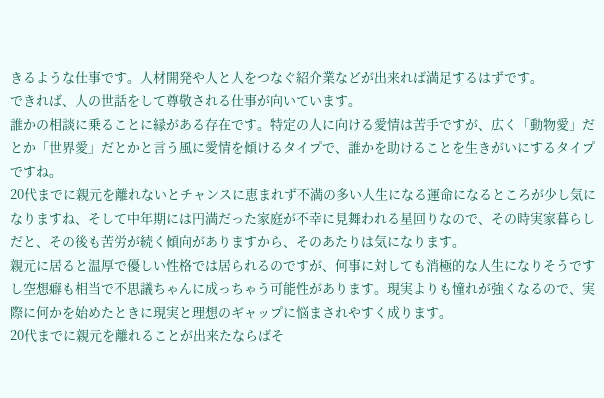きるような仕事です。人材開発や人と人をつなぐ紹介業などが出来れば満足するはずです。
できれば、人の世話をして尊敬される仕事が向いています。
誰かの相談に乗ることに縁がある存在です。特定の人に向ける愛情は苦手ですが、広く「動物愛」だとか「世界愛」だとかと言う風に愛情を傾けるタイプで、誰かを助けることを生きがいにするタイプですね。
20代までに親元を離れないとチャンスに恵まれず不満の多い人生になる運命になるところが少し気になりますね、そして中年期には円満だった家庭が不幸に見舞われる星回りなので、その時実家暮らしだと、その後も苦労が続く傾向がありますから、そのあたりは気になります。
親元に居ると温厚で優しい性格では居られるのですが、何事に対しても消極的な人生になりそうですし空想癖も相当で不思議ちゃんに成っちゃう可能性があります。現実よりも憧れが強くなるので、実際に何かを始めたときに現実と理想のギャップに悩まされやすく成ります。
20代までに親元を離れることが出来たならばそ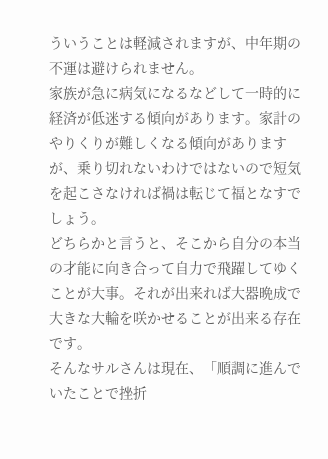ういうことは軽減されますが、中年期の不運は避けられません。
家族が急に病気になるなどして一時的に経済が低迷する傾向があります。家計のやりくりが難しくなる傾向がありますが、乗り切れないわけではないので短気を起こさなければ禍は転じて福となすでしょう。
どちらかと言うと、そこから自分の本当の才能に向き合って自力で飛躍してゆくことが大事。それが出来れば大器晩成で大きな大輪を咲かせることが出来る存在です。
そんなサルさんは現在、「順調に進んでいたことで挫折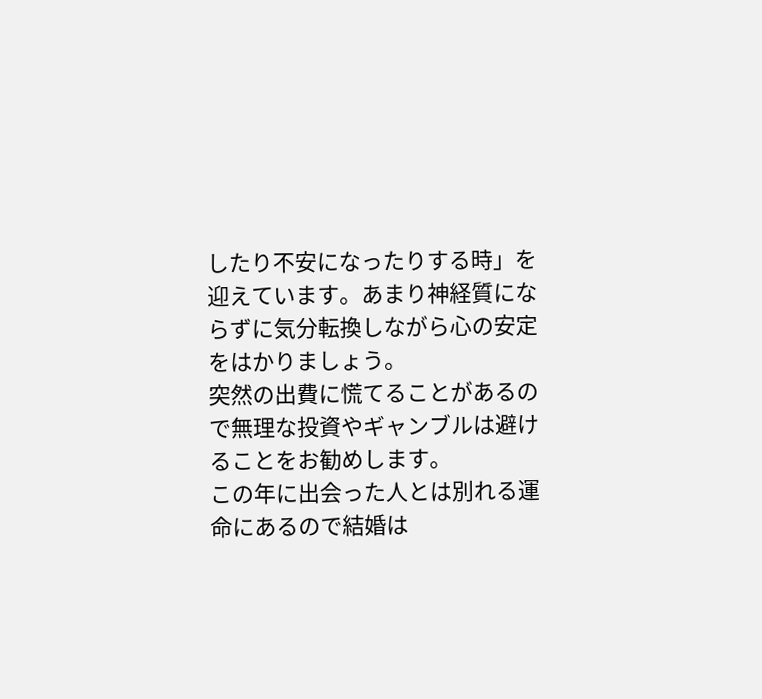したり不安になったりする時」を迎えています。あまり神経質にならずに気分転換しながら心の安定をはかりましょう。
突然の出費に慌てることがあるので無理な投資やギャンブルは避けることをお勧めします。
この年に出会った人とは別れる運命にあるので結婚は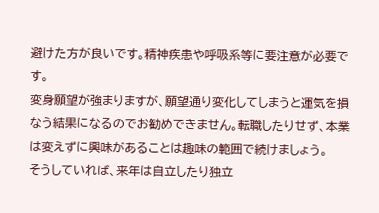避けた方が良いです。精神疾患や呼吸系等に要注意が必要です。
変身願望が強まりますが、願望通り変化してしまうと運気を損なう結果になるのでお勧めできません。転職したりせず、本業は変えずに興味があることは趣味の範囲で続けましょう。
そうしていれば、来年は自立したり独立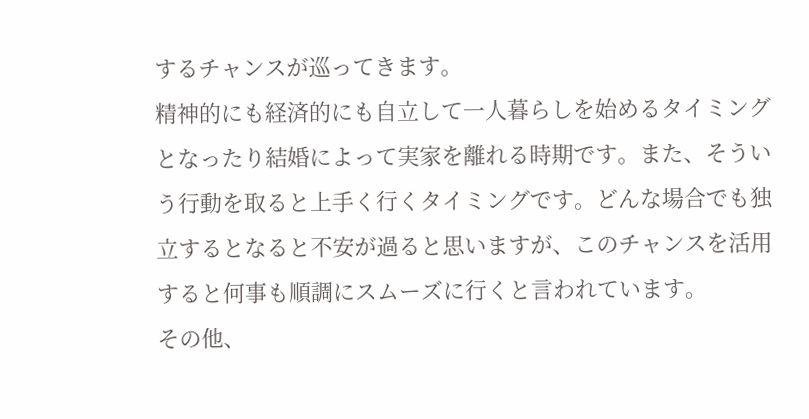するチャンスが巡ってきます。
精神的にも経済的にも自立して一人暮らしを始めるタイミングとなったり結婚によって実家を離れる時期です。また、そういう行動を取ると上手く行くタイミングです。どんな場合でも独立するとなると不安が過ると思いますが、このチャンスを活用すると何事も順調にスムーズに行くと言われています。
その他、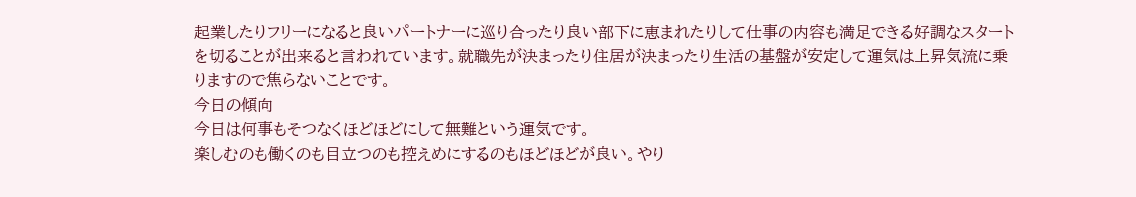起業したりフリーになると良いパートナーに巡り合ったり良い部下に恵まれたりして仕事の内容も満足できる好調なスタートを切ることが出来ると言われています。就職先が決まったり住居が決まったり生活の基盤が安定して運気は上昇気流に乗りますので焦らないことです。
今日の傾向
今日は何事もそつなくほどほどにして無難という運気です。
楽しむのも働くのも目立つのも控えめにするのもほどほどが良い。やり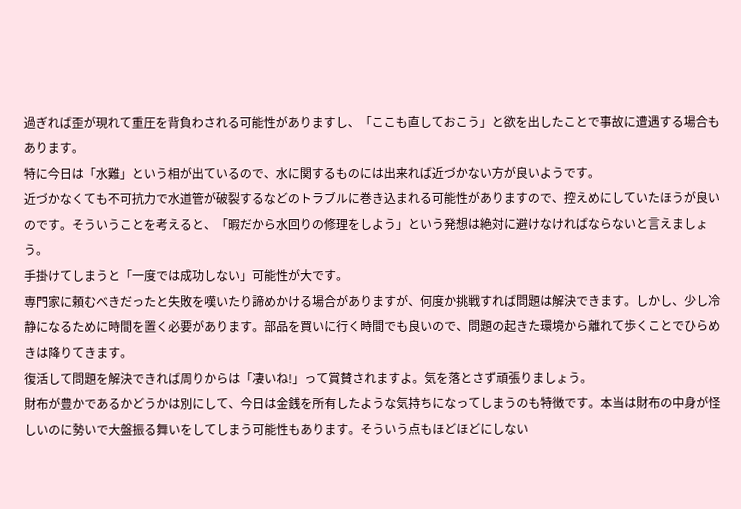過ぎれば歪が現れて重圧を背負わされる可能性がありますし、「ここも直しておこう」と欲を出したことで事故に遭遇する場合もあります。
特に今日は「水難」という相が出ているので、水に関するものには出来れば近づかない方が良いようです。
近づかなくても不可抗力で水道管が破裂するなどのトラブルに巻き込まれる可能性がありますので、控えめにしていたほうが良いのです。そういうことを考えると、「暇だから水回りの修理をしよう」という発想は絶対に避けなければならないと言えましょう。
手掛けてしまうと「一度では成功しない」可能性が大です。
専門家に頼むべきだったと失敗を嘆いたり諦めかける場合がありますが、何度か挑戦すれば問題は解決できます。しかし、少し冷静になるために時間を置く必要があります。部品を買いに行く時間でも良いので、問題の起きた環境から離れて歩くことでひらめきは降りてきます。
復活して問題を解決できれば周りからは「凄いね!」って賞賛されますよ。気を落とさず頑張りましょう。
財布が豊かであるかどうかは別にして、今日は金銭を所有したような気持ちになってしまうのも特徴です。本当は財布の中身が怪しいのに勢いで大盤振る舞いをしてしまう可能性もあります。そういう点もほどほどにしない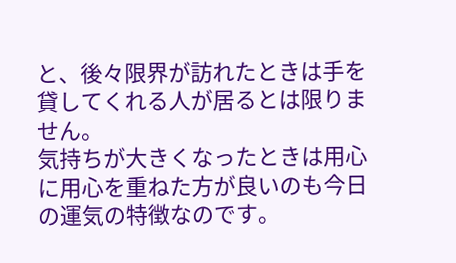と、後々限界が訪れたときは手を貸してくれる人が居るとは限りません。
気持ちが大きくなったときは用心に用心を重ねた方が良いのも今日の運気の特徴なのです。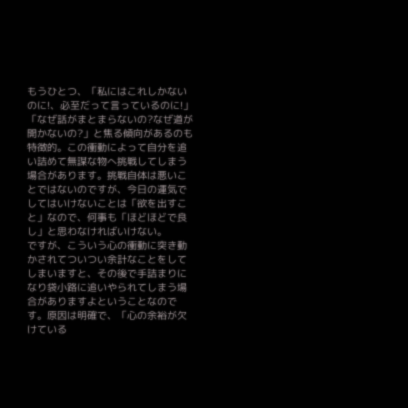もうひとつ、「私にはこれしかないのに!、必至だって言っているのに!」「なぜ話がまとまらないの?なぜ道が開かないの?」と焦る傾向があるのも特徴的。この衝動によって自分を追い詰めて無謀な物へ挑戦してしまう場合があります。挑戦自体は悪いことではないのですが、今日の運気でしてはいけないことは「欲を出すこと」なので、何事も「ほどほどで良し」と思わなければいけない。
ですが、こういう心の衝動に突き動かされてついつい余計なことをしてしまいますと、その後で手詰まりになり袋小路に追いやられてしまう場合がありますよということなのです。原因は明確で、「心の余裕が欠けている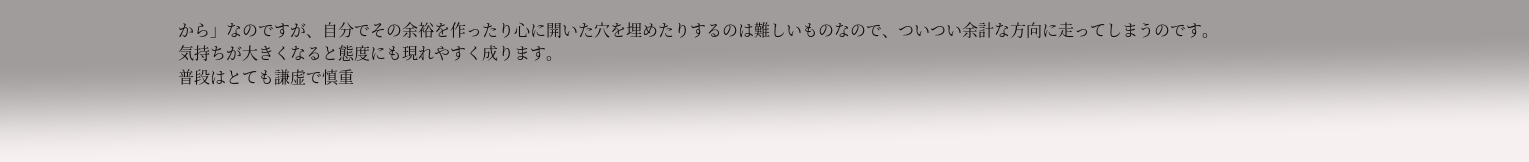から」なのですが、自分でその余裕を作ったり心に開いた穴を埋めたりするのは難しいものなので、ついつい余計な方向に走ってしまうのです。
気持ちが大きくなると態度にも現れやすく成ります。
普段はとても謙虚で慎重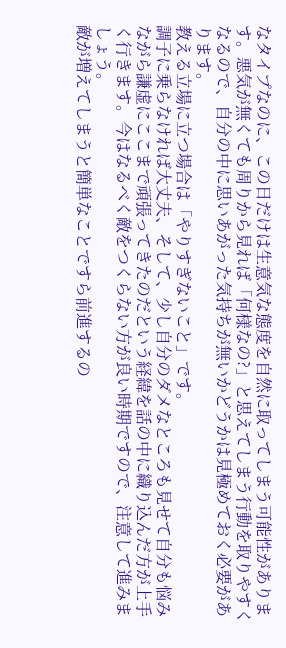なタイプなのに、この日だけは生意気な態度を自然に取ってしまう可能性があります。悪気が無くても周りから見れば「何様なの?」と思えてしまう行動を取りやすくなるので、自分の中に思いあがった気持ちが無いかどうかは見極めておく必要があります。
教える立場に立つ場合は「やりすぎないこと」です。
調子に乗らなければ大丈夫、そして、少し自分のダメなところも見せて自分も悩みながら謙虚にここまで頑張ってきたのだという経緯を話の中に織り込んだ方が上手く行きます。今はなるべく敵をつくらない方が良い時期ですので、注意して進みましょう。
敵が増えてしまうと簡単なことですら前進するの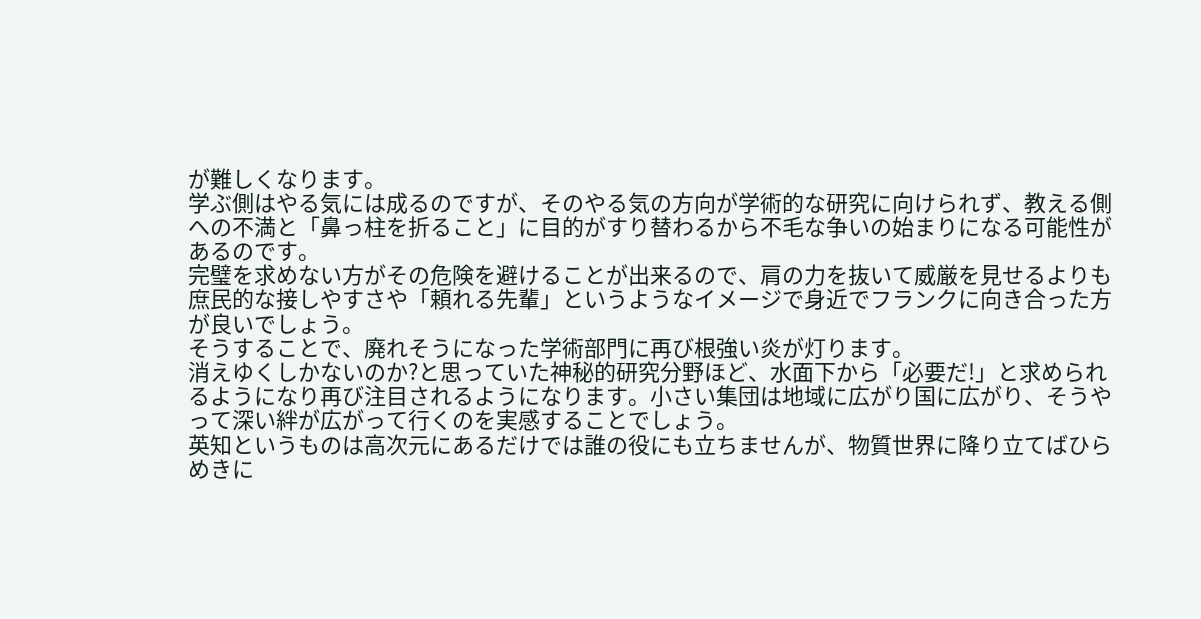が難しくなります。
学ぶ側はやる気には成るのですが、そのやる気の方向が学術的な研究に向けられず、教える側への不満と「鼻っ柱を折ること」に目的がすり替わるから不毛な争いの始まりになる可能性があるのです。
完璧を求めない方がその危険を避けることが出来るので、肩の力を抜いて威厳を見せるよりも庶民的な接しやすさや「頼れる先輩」というようなイメージで身近でフランクに向き合った方が良いでしょう。
そうすることで、廃れそうになった学術部門に再び根強い炎が灯ります。
消えゆくしかないのか?と思っていた神秘的研究分野ほど、水面下から「必要だ!」と求められるようになり再び注目されるようになります。小さい集団は地域に広がり国に広がり、そうやって深い絆が広がって行くのを実感することでしょう。
英知というものは高次元にあるだけでは誰の役にも立ちませんが、物質世界に降り立てばひらめきに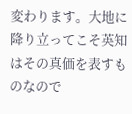変わります。大地に降り立ってこそ英知はその真価を表すものなので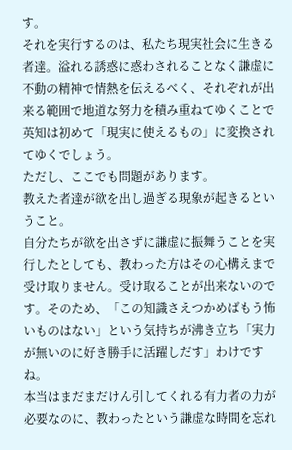す。
それを実行するのは、私たち現実社会に生きる者達。溢れる誘惑に惑わされることなく謙虚に不動の精神で情熱を伝えるべく、それぞれが出来る範囲で地道な努力を積み重ねてゆくことで英知は初めて「現実に使えるもの」に変換されてゆくでしょう。
ただし、ここでも問題があります。
教えた者達が欲を出し過ぎる現象が起きるということ。
自分たちが欲を出さずに謙虚に振舞うことを実行したとしても、教わった方はその心構えまで受け取りません。受け取ることが出来ないのです。そのため、「この知識さえつかめばもう怖いものはない」という気持ちが沸き立ち「実力が無いのに好き勝手に活躍しだす」わけですね。
本当はまだまだけん引してくれる有力者の力が必要なのに、教わったという謙虚な時間を忘れ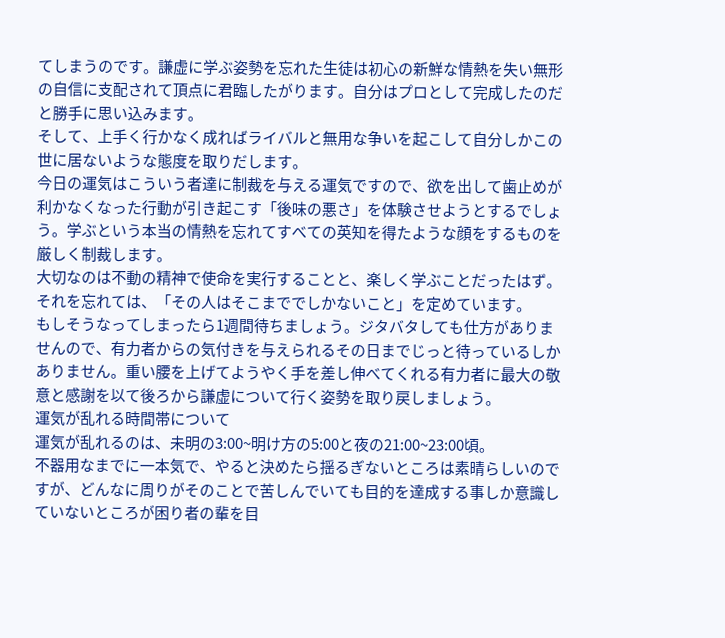てしまうのです。謙虚に学ぶ姿勢を忘れた生徒は初心の新鮮な情熱を失い無形の自信に支配されて頂点に君臨したがります。自分はプロとして完成したのだと勝手に思い込みます。
そして、上手く行かなく成ればライバルと無用な争いを起こして自分しかこの世に居ないような態度を取りだします。
今日の運気はこういう者達に制裁を与える運気ですので、欲を出して歯止めが利かなくなった行動が引き起こす「後味の悪さ」を体験させようとするでしょう。学ぶという本当の情熱を忘れてすべての英知を得たような顔をするものを厳しく制裁します。
大切なのは不動の精神で使命を実行することと、楽しく学ぶことだったはず。それを忘れては、「その人はそこまででしかないこと」を定めています。
もしそうなってしまったら1週間待ちましょう。ジタバタしても仕方がありませんので、有力者からの気付きを与えられるその日までじっと待っているしかありません。重い腰を上げてようやく手を差し伸べてくれる有力者に最大の敬意と感謝を以て後ろから謙虚について行く姿勢を取り戻しましょう。
運気が乱れる時間帯について
運気が乱れるのは、未明の3:00~明け方の5:00と夜の21:00~23:00頃。
不器用なまでに一本気で、やると決めたら揺るぎないところは素晴らしいのですが、どんなに周りがそのことで苦しんでいても目的を達成する事しか意識していないところが困り者の輩を目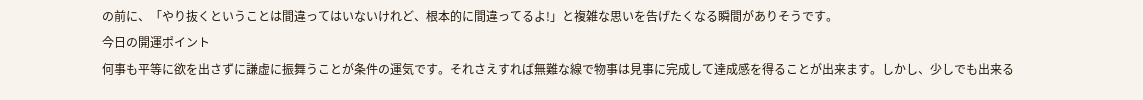の前に、「やり抜くということは間違ってはいないけれど、根本的に間違ってるよ!」と複雑な思いを告げたくなる瞬間がありそうです。
今日の開運ポイント
何事も平等に欲を出さずに謙虚に振舞うことが条件の運気です。それさえすれば無難な線で物事は見事に完成して達成感を得ることが出来ます。しかし、少しでも出来る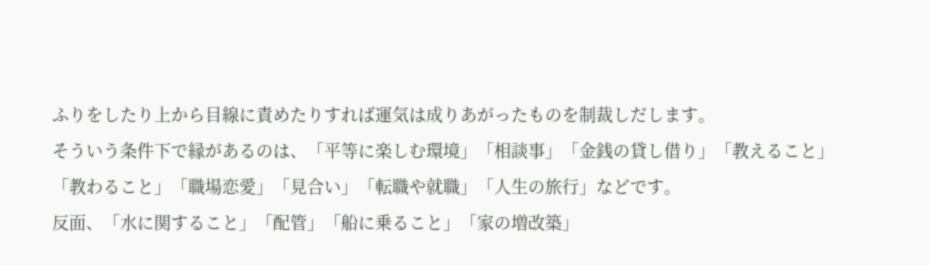ふりをしたり上から目線に責めたりすれば運気は成りあがったものを制裁しだします。
そういう条件下で縁があるのは、「平等に楽しむ環境」「相談事」「金銭の貸し借り」「教えること」「教わること」「職場恋愛」「見合い」「転職や就職」「人生の旅行」などです。
反面、「水に関すること」「配管」「船に乗ること」「家の増改築」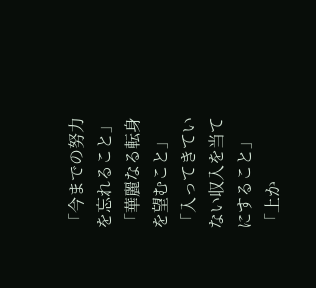「今までの努力を忘れること」「華麗なる転身を望むこと」「入ってきていない収入を当てにすること」「上か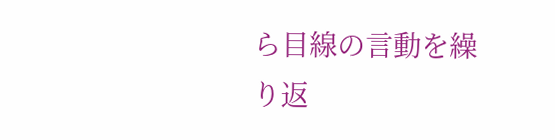ら目線の言動を繰り返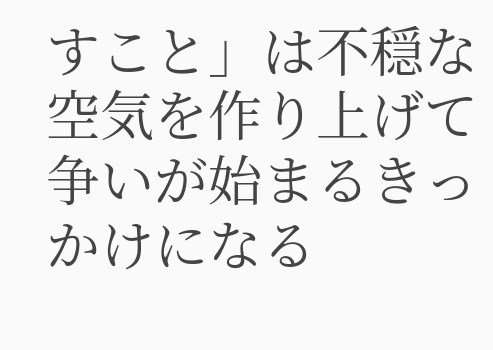すこと」は不穏な空気を作り上げて争いが始まるきっかけになる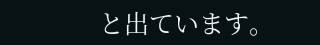と出ています。